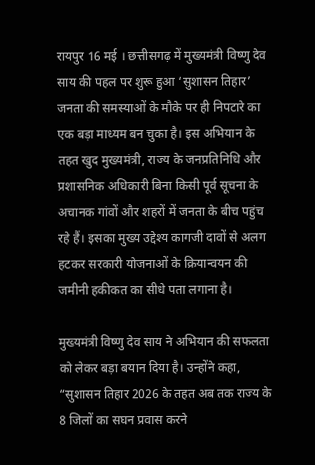रायपुर 16 मई । छत्तीसगढ़ में मुख्यमंत्री विष्णु देव साय की पहल पर शुरू हुआ ‘सुशासन तिहार’ जनता की समस्याओं के मौके पर ही निपटारे का एक बड़ा माध्यम बन चुका है। इस अभियान के तहत खुद मुख्यमंत्री, राज्य के जनप्रतिनिधि और प्रशासनिक अधिकारी बिना किसी पूर्व सूचना के अचानक गांवों और शहरों में जनता के बीच पहुंच रहे हैं। इसका मुख्य उद्देश्य कागजी दावों से अलग हटकर सरकारी योजनाओं के क्रियान्वयन की जमीनी हकीकत का सीधे पता लगाना है।

मुख्यमंत्री विष्णु देव साय ने अभियान की सफलता को लेकर बड़ा बयान दिया है। उन्होंने कहा, “सुशासन तिहार 2026 के तहत अब तक राज्य के 8 जिलों का सघन प्रवास करने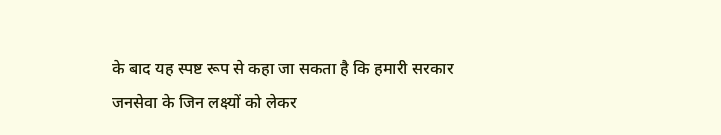के बाद यह स्पष्ट रूप से कहा जा सकता है कि हमारी सरकार जनसेवा के जिन लक्ष्यों को लेकर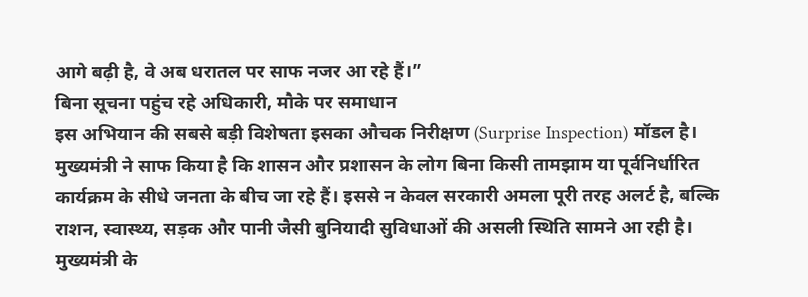आगे बढ़ी है, वे अब धरातल पर साफ नजर आ रहे हैं।”
बिना सूचना पहुंच रहे अधिकारी, मौके पर समाधान
इस अभियान की सबसे बड़ी विशेषता इसका औचक निरीक्षण (Surprise Inspection) मॉडल है। मुख्यमंत्री ने साफ किया है कि शासन और प्रशासन के लोग बिना किसी तामझाम या पूर्वनिर्धारित कार्यक्रम के सीधे जनता के बीच जा रहे हैं। इससे न केवल सरकारी अमला पूरी तरह अलर्ट है, बल्कि राशन, स्वास्थ्य, सड़क और पानी जैसी बुनियादी सुविधाओं की असली स्थिति सामने आ रही है।
मुख्यमंत्री के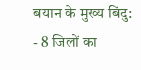बयान के मुख्य बिंदु:
- 8 जिलों का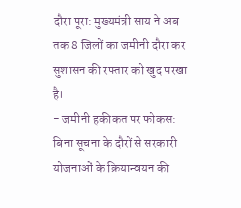दौरा पूरा: मुख्यमंत्री साय ने अब तक 8 जिलों का जमीनी दौरा कर सुशासन की रफ्तार को खुद परखा है।
- जमीनी हकीकत पर फोकस: बिना सूचना के दौरों से सरकारी योजनाओं के क्रियान्वयन की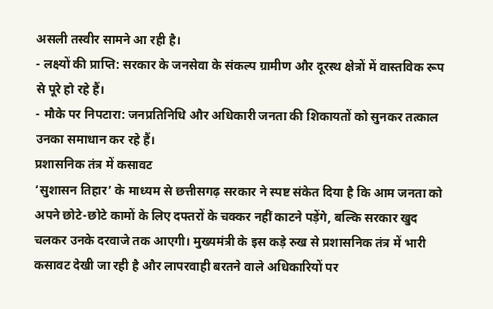असली तस्वीर सामने आ रही है।
- लक्ष्यों की प्राप्ति: सरकार के जनसेवा के संकल्प ग्रामीण और दूरस्थ क्षेत्रों में वास्तविक रूप से पूरे हो रहे हैं।
- मौके पर निपटारा: जनप्रतिनिधि और अधिकारी जनता की शिकायतों को सुनकर तत्काल उनका समाधान कर रहे हैं।
प्रशासनिक तंत्र में कसावट
‘सुशासन तिहार’ के माध्यम से छत्तीसगढ़ सरकार ने स्पष्ट संकेत दिया है कि आम जनता को अपने छोटे-छोटे कामों के लिए दफ्तरों के चक्कर नहीं काटने पड़ेंगे, बल्कि सरकार खुद चलकर उनके दरवाजे तक आएगी। मुख्यमंत्री के इस कड़े रुख से प्रशासनिक तंत्र में भारी कसावट देखी जा रही है और लापरवाही बरतने वाले अधिकारियों पर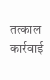तत्काल कार्रवाई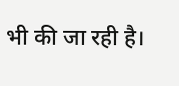भी की जा रही है।